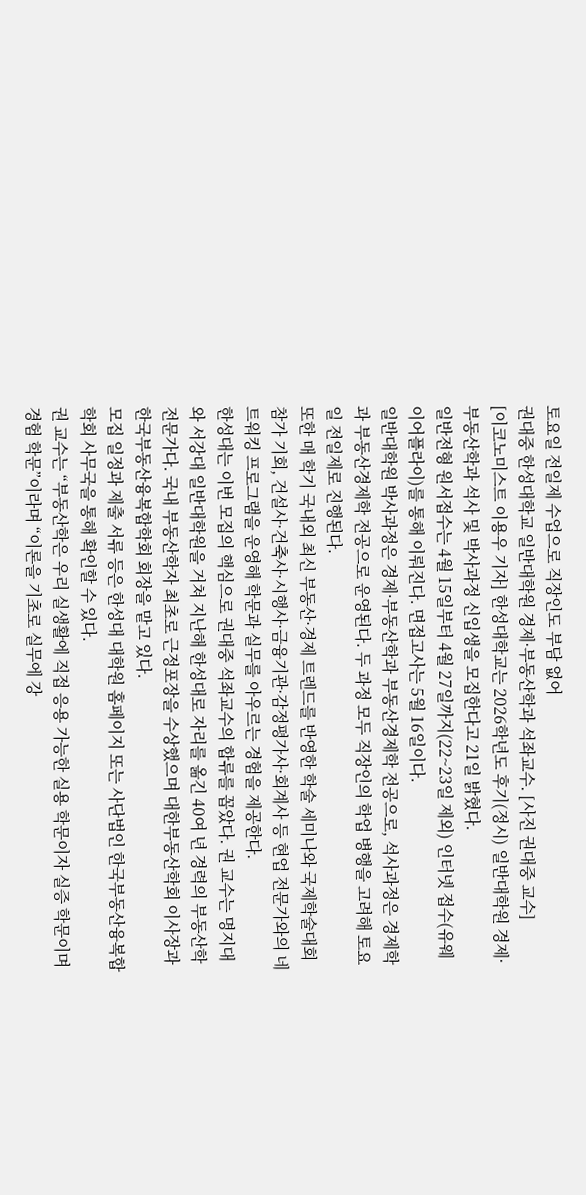토요일 전일제 수업으로 직장인도 부담 없어
권대중 한성대학교 일반대학원 경제·부동산학과 석좌교수. [사진 권대중 교수]
[이코노미스트 이용우 기자] 한성대학교는 2026학년도 후기(정시) 일반대학원 경제·부동산학과 석사 및 박사과정 신입생을 모집한다고 21일 밝혔다.
일반전형 원서접수는 4월 15일부터 4월 27일까지(22~23일 제외) 인터넷 접수(유웨이어플라이)를 통해 이뤄진다. 면접고사는 5월 16일이다.
일반대학원 박사과정은 경제·부동산학과 부동산경제학 전공으로, 석사과정은 경제학과 부동산경제학 전공으로 운영된다. 두 과정 모두 직장인의 학업 병행을 고려해 토요일 전일제로 진행된다.
또한 매 학기 국내외 최신 부동산·경제 트렌드를 반영한 학술 세미나와 국제학술대회 참가 기회, 건설사·건축사·시행사·금융기관·감정평가사·회계사 등 현업 전문가와의 네트워킹 프로그램을 운영해 학문과 실무를 아우르는 경험을 제공한다.
한성대는 이번 모집의 핵심으로 권대중 석좌교수의 합류를 꼽았다. 권 교수는 명지대와 서강대 일반대학원을 거쳐 지난해 한성대로 자리를 옮긴 40여 년 경력의 부동산학 전문가다. 국내 부동산학자 최초로 근정포장을 수상했으며 대한부동산학회 이사장과 한국부동산융복합학회 회장을 맡고 있다.
모집 일정과 제출 서류 등은 한성대 대학원 홈페이지 또는 사단법인 한국부동산융복합학회 사무국을 통해 확인할 수 있다.
권 교수는 “부동산학은 우리 실생활에 직접 응용 가능한 실용 학문이자 실증 학문이며 경험 학문”이라며 “이론을 기초로 실무에 강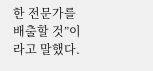한 전문가를 배출할 것”이라고 말했다.